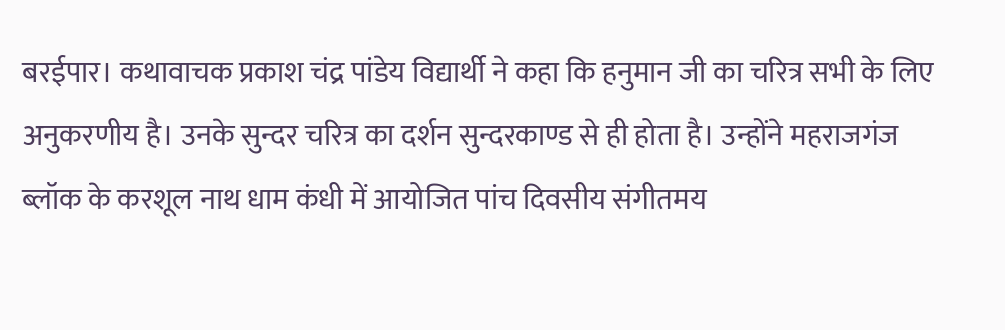बरईपार। कथावाचक प्रकाश चंद्र पांडेय विद्यार्थी ने कहा कि हनुमान जी का चरित्र सभी के लिए अनुकरणीय है। उनके सुन्दर चरित्र का दर्शन सुन्दरकाण्ड से ही होता है। उन्होंने महराजगंज ब्लॉक के करशूल नाथ धाम कंधी में आयोजित पांच दिवसीय संगीतमय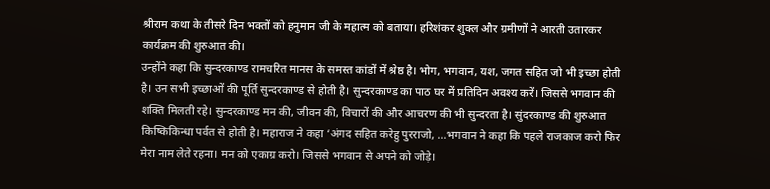श्रीराम कथा के तीसरे दिन भक्तों को हनुमान जी के महात्म को बताया। हरिशंकर शुक्ल और ग्रमीणों ने आरती उतारकर कार्यक्रम की शुरुआत की।
उन्होंने कहा कि सुन्दरकाण्ड रामचरित मानस के समस्त कांडों में श्रेष्ठ है। भोग, भगवान, यश, जगत सहित जो भी इच्छा होती है। उन सभी इच्छाओं की पूर्ति सुन्दरकाण्ड से होती है। सुन्दरकाण्ड का पाठ घर में प्रतिदिन अवश्य करें। जिससे भगवान की शक्ति मिलती रहे। सुन्दरकाण्ड मन की, जीवन की, विचारों की और आचरण की भी सुन्दरता है। सुंदरकाण्ड की शुरुआत किष्किकिन्धा पर्वत से होती है। महाराज ने कहा ‘अंगद सहित करेहु पुरराजो, ...भगवान ने कहा कि पहले राजकाज करो फिर मेरा नाम लेते रहना। मन को एकाग्र करो। जिससे भगवान से अपने को जोड़े।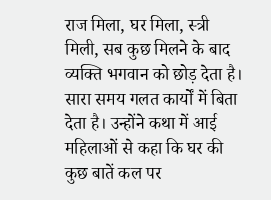राज मिला, घर मिला, स्त्री मिली, सब कुछ मिलने के बाद व्यक्ति भगवान को छोड़ देता है। सारा समय गलत कार्यों में बिता देता है। उन्होंने कथा में आई महिलाओं से कहा कि घर की कुछ बातें कल पर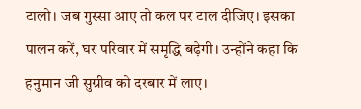टालो। जब गुस्सा आए तो कल पर टाल दीजिए। इसका पालन करें, घर परिवार में समृद्धि बढ़ेगी। उन्होंने कहा कि हनुमान जी सुग्रीव को दरबार में लाए।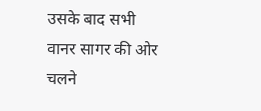उसके बाद सभी वानर सागर की ओर चलने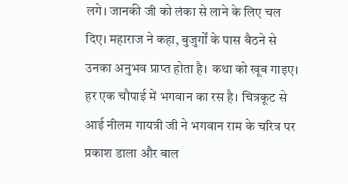लगे। जानकी जी को लंका से लाने के लिए चल दिए। महाराज ने कहा, बुजुर्गों के पास बैठने से उनका अनुभव प्राप्त होता है। कथा को खूब गाइए। हर एक चौपाई में भगवान का रस है। चित्रकूट से आई नीलम गायत्री जी ने भगवान राम के चरित्र पर प्रकाश डाला और बाल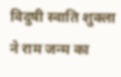विदुषी स्वाति शुक्ला ने राम जन्म का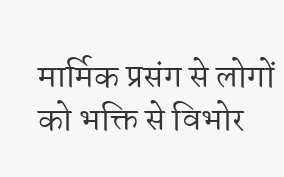मार्मिक प्रसंग से लोगों को भक्ति से विभोर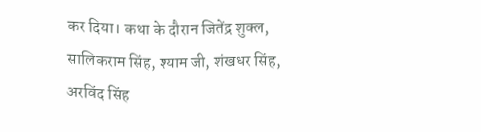कर दिया। कथा के दौरान जितेंद्र शुक्ल, सालिकराम सिंह, श्याम जी, शंखधर सिंह, अरविंद सिंह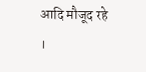आदि मौजूद रहे ।